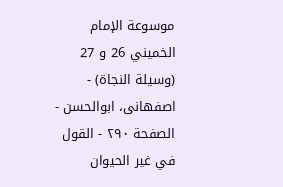موسوعة الإمام الخميني 26 و 27 (وسيلة النجاة) - اصفهانى، ابوالحسن - الصفحة ٢٩٠ - القول في غير الحيوان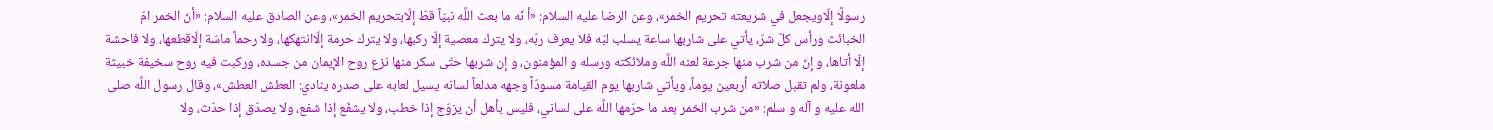رسولًا إلّاويجعل في شريعته تحريم الخمر»، وعن الرضا عليه السلام: «أ نّه ما بعث اللَّه نبيّاً قطّ إلّابتحريم الخمر»، وعن الصادق عليه السلام: «أنّ الخمر امّ الخبائث ورأس كلّ شرّ، يأتي على شاربها ساعة يسلب لبّه فلا يعرف ربّه، ولا يترك معصية إلّا ركبها، ولا يترك حرمة إلّاانتهكها، ولا رحماً ماسّة إلّاقطعها، ولا فاحشة إلّا أتاها، و إنّ من شرب منها جرعة لعنه اللَّه وملائكته ورسله و المؤمنون، و إن شربها حتّى سكر منها نزع روح الإيمان من جسده، وركبت فيه روح سخيفة خبيثة ملعونة، ولم تقبل صلاته أربعين يوماً، ويأتي شاربها يوم القيامة مسودّاً وجهه مدلعاً لسانه يسيل لعابه على صدره ينادي: العطش العطش»، وقال رسول اللَّه صلى الله عليه و آله و سلم: «من شرب الخمر بعد ما حرّمها اللَّه على لساني، فليس بأهل أن يزوّج إذا خطب، ولا يشفّع إذا شفع، ولا يصدّق إذا حدّث، ولا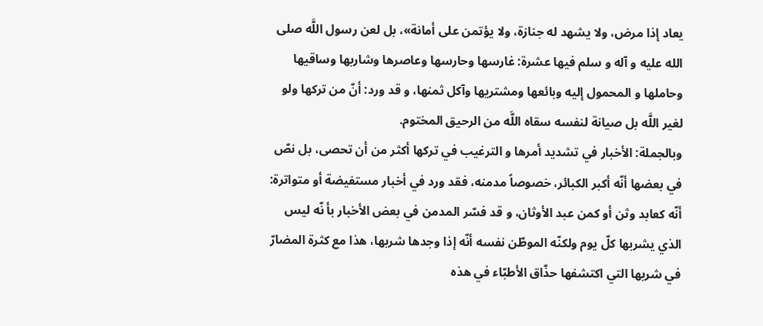يعاد إذا مرض، ولا يشهد له جنازة، ولا يؤتمن على أمانة»، بل لعن رسول اللَّه صلى الله عليه و آله و سلم فيها عشرة: غارسها وحارسها وعاصرها وشاربها وساقيها وحاملها و المحمول إليه وبائعها ومشتريها وآكل ثمنها، و قد ورد: أنّ من تركها ولو لغير اللَّه بل صيانة لنفسه سقاه اللَّه من الرحيق المختوم.
وبالجملة: الأخبار في تشديد أمرها و الترغيب في تركها أكثر من أن تحصى، بل نصّ في بعضها أنّه أكبر الكبائر، خصوصاً مدمنه، فقد ورد في أخبار مستفيضة أو متواترة: أنّه كعابد وثن أو كمن عبد الأوثان، و قد فسّر المدمن في بعض الأخبار بأ نّه ليس الذي يشربها كلّ يوم ولكنّه الموطّن نفسه أنّه إذا وجدها شربها، هذا مع كثرة المضارّ في شربها التي اكتشفها حذّاق الأطبّاء في هذه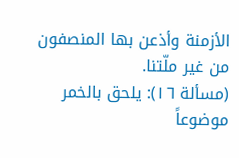الأزمنة وأذعن بها المنصفون من غير ملّتنا.
(مسألة ١٦): يلحق بالخمر موضوعاً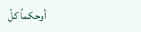أوحكماً كلّ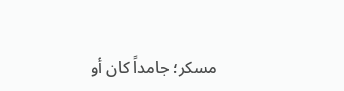مسكر؛ جامداً كان أو